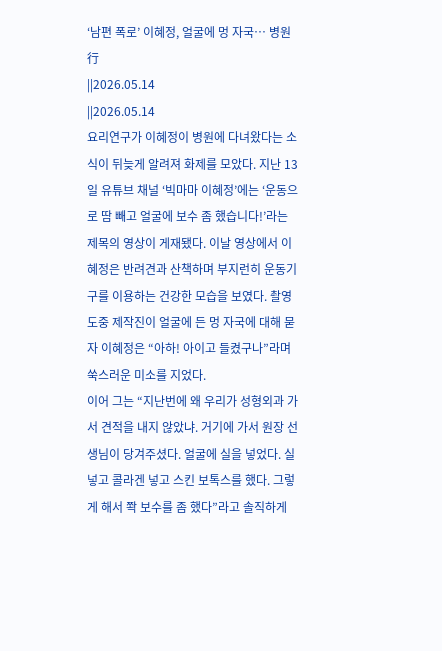‘남편 폭로’ 이혜정, 얼굴에 멍 자국… 병원 行
||2026.05.14
||2026.05.14
요리연구가 이혜정이 병원에 다녀왔다는 소식이 뒤늦게 알려져 화제를 모았다. 지난 13일 유튜브 채널 ‘빅마마 이혜정’에는 ‘운동으로 땀 빼고 얼굴에 보수 좀 했습니다!’라는 제목의 영상이 게재됐다. 이날 영상에서 이혜정은 반려견과 산책하며 부지런히 운동기구를 이용하는 건강한 모습을 보였다. 촬영 도중 제작진이 얼굴에 든 멍 자국에 대해 묻자 이혜정은 “아하! 아이고 들켰구나”라며 쑥스러운 미소를 지었다.
이어 그는 “지난번에 왜 우리가 성형외과 가서 견적을 내지 않았냐. 거기에 가서 원장 선생님이 당겨주셨다. 얼굴에 실을 넣었다. 실 넣고 콜라겐 넣고 스킨 보톡스를 했다. 그렇게 해서 쫙 보수를 좀 했다”라고 솔직하게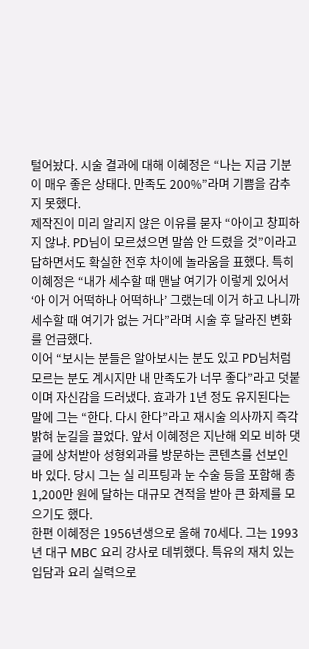털어놨다. 시술 결과에 대해 이혜정은 “나는 지금 기분이 매우 좋은 상태다. 만족도 200%”라며 기쁨을 감추지 못했다.
제작진이 미리 알리지 않은 이유를 묻자 “아이고 창피하지 않냐. PD님이 모르셨으면 말씀 안 드렸을 것”이라고 답하면서도 확실한 전후 차이에 놀라움을 표했다. 특히 이혜정은 “내가 세수할 때 맨날 여기가 이렇게 있어서 ‘아 이거 어떡하나 어떡하나’ 그랬는데 이거 하고 나니까 세수할 때 여기가 없는 거다”라며 시술 후 달라진 변화를 언급했다.
이어 “보시는 분들은 알아보시는 분도 있고 PD님처럼 모르는 분도 계시지만 내 만족도가 너무 좋다”라고 덧붙이며 자신감을 드러냈다. 효과가 1년 정도 유지된다는 말에 그는 “한다. 다시 한다”라고 재시술 의사까지 즉각 밝혀 눈길을 끌었다. 앞서 이혜정은 지난해 외모 비하 댓글에 상처받아 성형외과를 방문하는 콘텐츠를 선보인 바 있다. 당시 그는 실 리프팅과 눈 수술 등을 포함해 총 1,200만 원에 달하는 대규모 견적을 받아 큰 화제를 모으기도 했다.
한편 이혜정은 1956년생으로 올해 70세다. 그는 1993년 대구 MBC 요리 강사로 데뷔했다. 특유의 재치 있는 입담과 요리 실력으로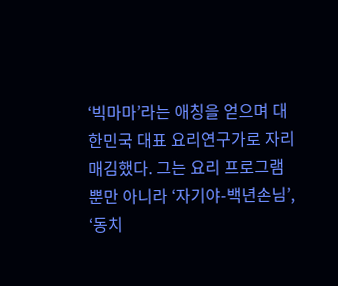‘빅마마’라는 애칭을 얻으며 대한민국 대표 요리연구가로 자리매김했다. 그는 요리 프로그램뿐만 아니라 ‘자기야-백년손님’, ‘동치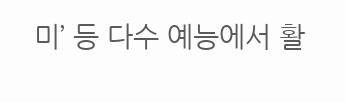미’ 등 다수 예능에서 활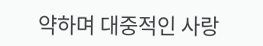약하며 대중적인 사랑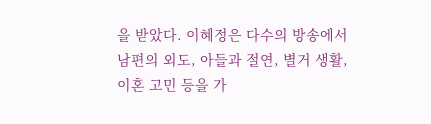을 받았다. 이혜정은 다수의 방송에서 남편의 외도, 아들과 절연, 별거 생활, 이혼 고민 등을 가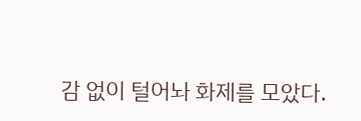감 없이 털어놔 화제를 모았다.